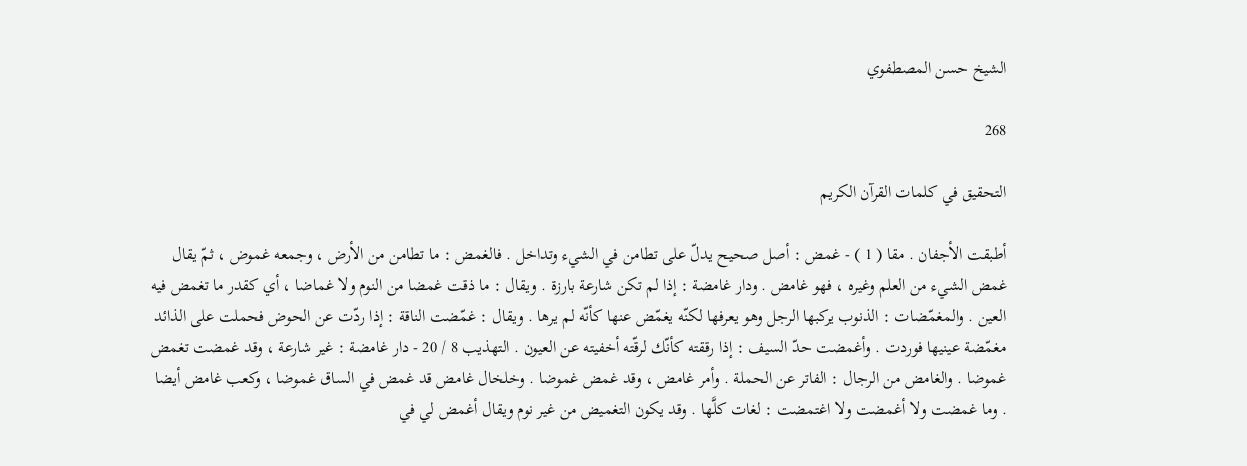الشيخ حسن المصطفوي

268

التحقيق في كلمات القرآن الكريم

أطبقت الأجفان . مقا ( 1 ) - غمض : أصل صحيح يدلّ على تطامن في الشيء وتداخل . فالغمض : ما تطامن من الأرض ، وجمعه غموض ، ثمّ يقال غمض الشيء من العلم وغيره ، فهو غامض . ودار غامضة : إذا لم تكن شارعة بارزة . ويقال : ما ذقت غمضا من النوم ولا غماضا ، أي كقدر ما تغمض فيه العين . والمغمّضات : الذنوب يركبها الرجل وهو يعرفها لكنّه يغمّض عنها كأنّه لم يرها . ويقال : غمّضت الناقة : إذا ردّت عن الحوض فحملت على الذائد مغمّضة عينيها فوردت . وأغمضت حدّ السيف : إذا رققته كأنّك لرقّته أخفيته عن العيون . التهذيب 8 / 20 - دار غامضة : غير شارعة ، وقد غمضت تغمض غموضا . والغامض من الرجال : الفاتر عن الحملة . وأمر غامض ، وقد غمض غموضا . وخلخال غامض قد غمض في الساق غموضا ، وكعب غامض أيضا . وما غمضت ولا أغمضت ولا اغتمضت : لغات كلَّها . وقد يكون التغميض من غير نوم ويقال أغمض لي في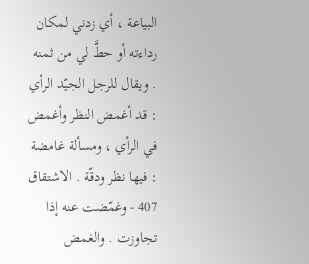البياعة ، أي زدني لمكان رداءته أو حطَّ لي من ثمنه . ويقال للرجل الجيّد الرأي : قد أغمض النظر وأغمض في الرأي ، ومسألة غامضة : فيها نظر ودقّة . الاشتقاق 407 - وغمّضت عنه إذا تجاوزت . والغمض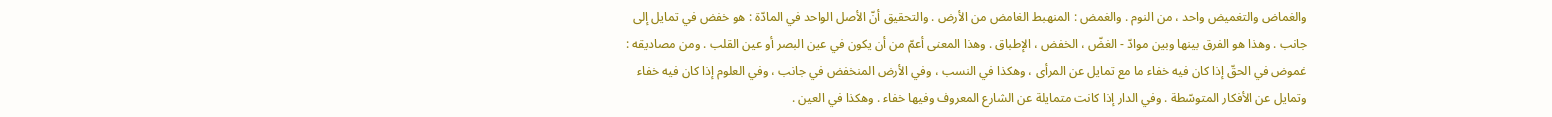والغماض والتغميض واحد ، من النوم . والغمض : المنهبط الغامض من الأرض . والتحقيق أنّ الأصل الواحد في المادّة : هو خفض في تمايل إلى جانب . وهذا هو الفرق بينها وبين موادّ - الغضّ ، الخفض ، الإطباق . وهذا المعنى أعمّ من أن يكون في عين البصر أو عين القلب . ومن مصاديقه : غموض في الحقّ إذا كان فيه خفاء ما مع تمايل عن المرأى ، وهكذا في النسب ، وفي الأرض المنخفض في جانب ، وفي العلوم إذا كان فيه خفاء وتمايل عن الأفكار المتوسّطة . وفي الدار إذا كانت متمايلة عن الشارع المعروف وفيها خفاء . وهكذا في العين .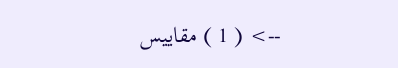--> ( 1 ) مقاييس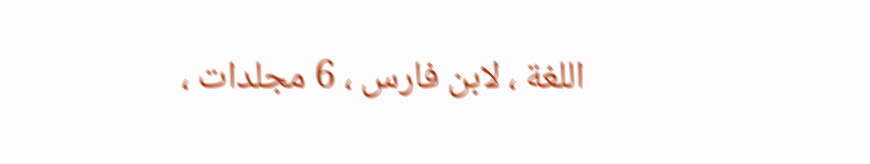اللغة ، لابن فارس ، 6 مجلدات ،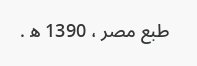طبع مصر ، 1390 ه‍ .